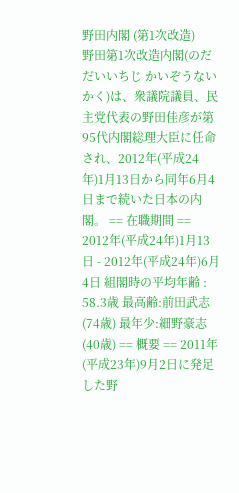野田内閣 (第1次改造)
野田第1次改造内閣(のだ だいいちじ かいぞうないかく)は、衆議院議員、民主党代表の野田佳彦が第95代内閣総理大臣に任命され、2012年(平成24年)1月13日から同年6月4日まで続いた日本の内閣。 == 在職期間 == 2012年(平成24年)1月13日 - 2012年(平成24年)6月4日 組閣時の平均年齢 : 58.3歳 最高齢:前田武志(74歳) 最年少:細野豪志(40歳) == 概要 == 2011年(平成23年)9月2日に発足した野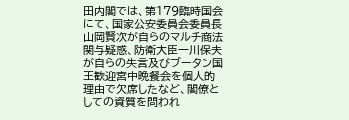田内閣では、第179臨時国会にて、国家公安委員会委員長山岡賢次が自らのマルチ商法関与疑惑、防衛大臣一川保夫が自らの失言及びブータン国王歓迎宮中晩餐会を個人的理由で欠席したなど、閣僚としての資質を問われ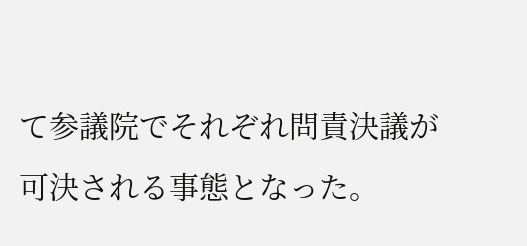て参議院でそれぞれ問責決議が可決される事態となった。